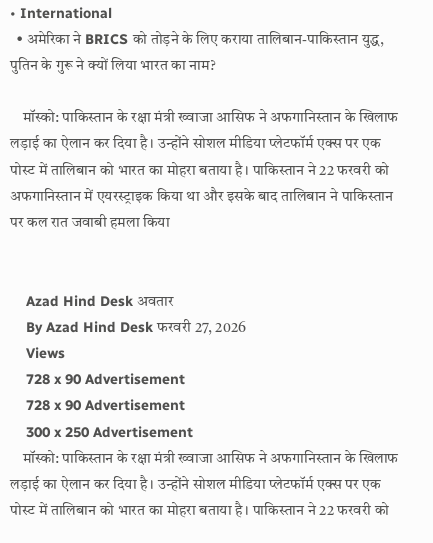• International
  • अमेरिका ने BRICS को तोड़ने के लिए कराया तालिबान-पाकिस्तान युद्ध, पुतिन के गुरू ने क्यों लिया भारत का नाम?

    मॉस्को: पाकिस्तान के रक्षा मंत्री ख्वाजा आसिफ ने अफगानिस्तान के खिलाफ लड़ाई का ऐलान कर दिया है। उन्होंने सोशल मीडिया प्लेटफॉर्म एक्स पर एक पोस्ट में तालिबान को भारत का मोहरा बताया है। पाकिस्तान ने 22 फरवरी को अफगानिस्तान में एयरस्ट्राइक किया था और इसके बाद तालिबान ने पाकिस्तान पर कल रात जवाबी हमला किया


    Azad Hind Desk अवतार
    By Azad Hind Desk फरवरी 27, 2026
    Views
    728 x 90 Advertisement
    728 x 90 Advertisement
    300 x 250 Advertisement
    मॉस्को: पाकिस्तान के रक्षा मंत्री ख्वाजा आसिफ ने अफगानिस्तान के खिलाफ लड़ाई का ऐलान कर दिया है। उन्होंने सोशल मीडिया प्लेटफॉर्म एक्स पर एक पोस्ट में तालिबान को भारत का मोहरा बताया है। पाकिस्तान ने 22 फरवरी को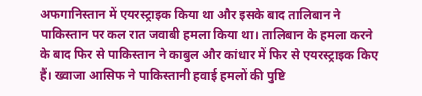अफगानिस्तान में एयरस्ट्राइक किया था और इसके बाद तालिबान ने पाकिस्तान पर कल रात जवाबी हमला किया था। तालिबान के हमला करने के बाद फिर से पाकिस्तान ने काबुल और कांधार में फिर से एयरस्ट्राइक किए हैं। ख्वाजा आसिफ ने पाकिस्तानी हवाई हमलों की पुष्टि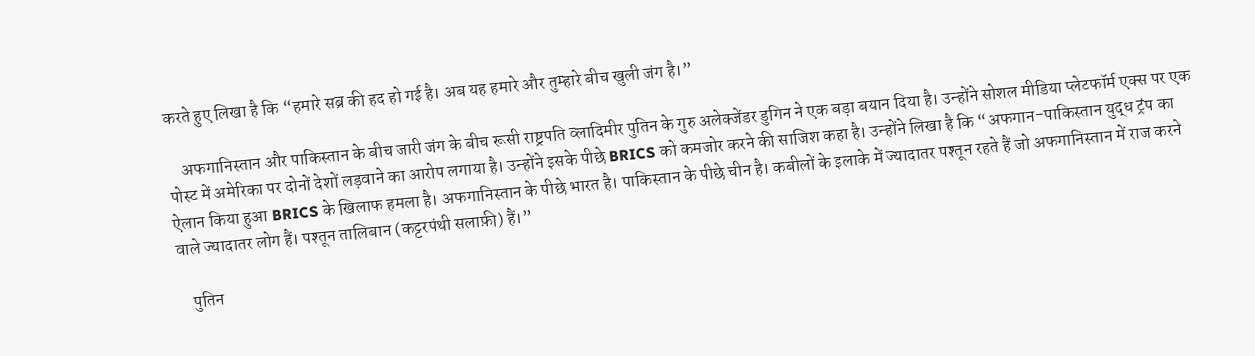करते हुए लिखा है कि “हमारे सब्र की हद हो गई है। अब यह हमारे और तुम्हारे बीच खुली जंग है।”

    अफगानिस्तान और पाकिस्तान के बीच जारी जंग के बीच रूसी राष्ट्रपति व्लादिमीर पुतिन के गुरु अलेक्जेंडर डुगिन ने एक बड़ा बयान दिया है। उन्होंने सोशल मीडिया प्लेटफॉर्म एक्स पर एक पोस्ट में अमेरिका पर दोनों देशों लड़वाने का आरोप लगाया है। उन्होंने इसके पीछे BRICS को कमजोर करने की साजिश कहा है। उन्होंने लिखा है कि “अफगान-पाकिस्तान युद्ध ट्रंप का ऐलान किया हुआ BRICS के खिलाफ हमला है। अफगानिस्तान के पीछे भारत है। पाकिस्तान के पीछे चीन है। कबीलों के इलाके में ज्यादातर पश्तून रहते हैं जो अफगानिस्तान में राज करने वाले ज्यादातर लोग हैं। पश्तून तालिबान (कट्टरपंथी सलाफ़ी) हैं।”

    पुतिन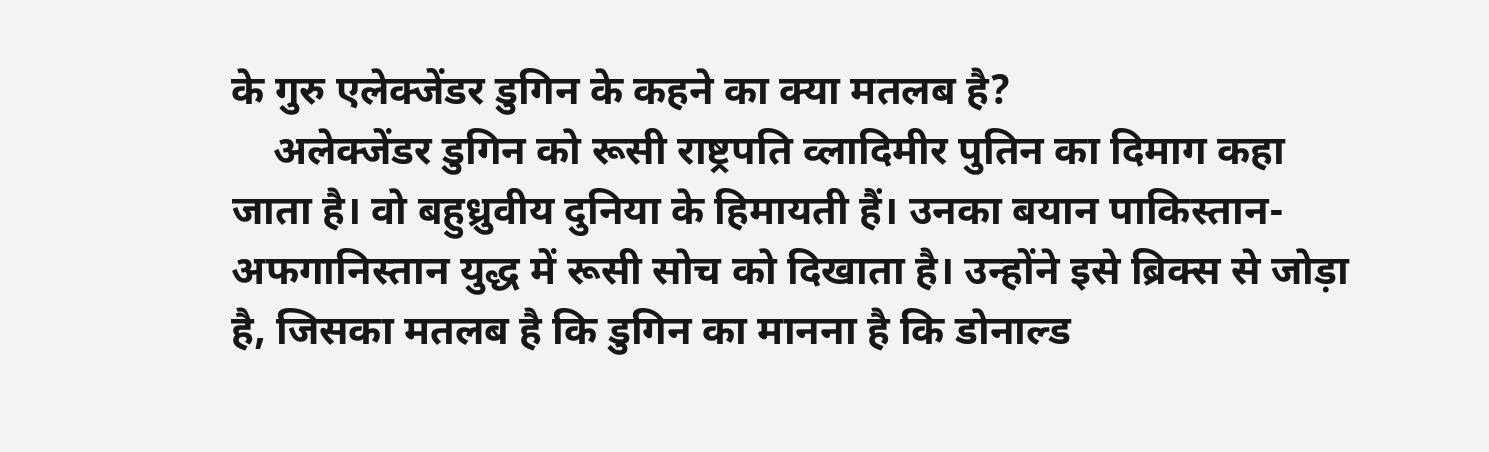के गुरु एलेक्जेंडर डुगिन के कहने का क्या मतलब है?
    अलेक्जेंडर डुगिन को रूसी राष्ट्रपति व्लादिमीर पुतिन का दिमाग कहा जाता है। वो बहुध्रुवीय दुनिया के हिमायती हैं। उनका बयान पाकिस्तान-अफगानिस्तान युद्ध में रूसी सोच को दिखाता है। उन्होंने इसे ब्रिक्स से जोड़ा है, जिसका मतलब है कि डुगिन का मानना है कि डोनाल्ड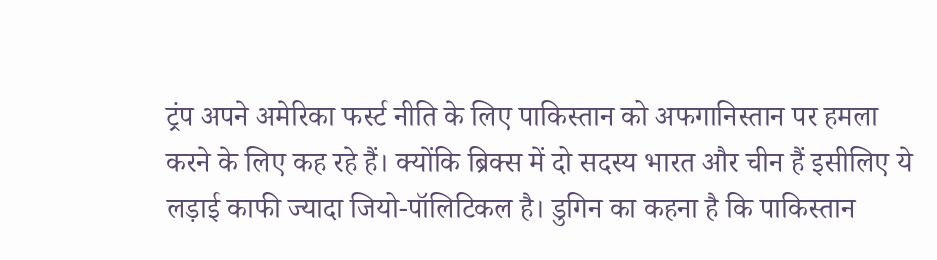ट्रंप अपने अमेरिका फर्स्ट नीति के लिए पाकिस्तान को अफगानिस्तान पर हमला करने के लिए कह रहे हैं। क्योंकि ब्रिक्स में दो सदस्य भारत और चीन हैं इसीलिए ये लड़ाई काफी ज्यादा जियो-पॉलिटिकल है। डुगिन का कहना है कि पाकिस्तान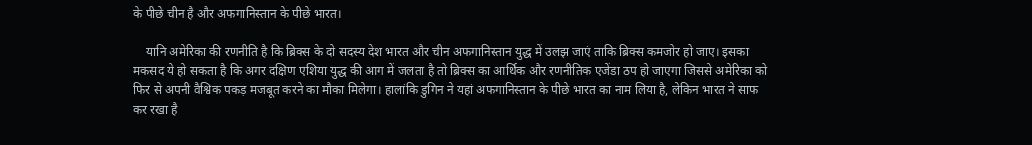के पीछे चीन है और अफगानिस्तान के पीछे भारत।

    यानि अमेरिका की रणनीति है कि ब्रिक्स के दो सदस्य देश भारत और चीन अफगानिस्तान युद्ध में उलझ जाएं ताकि ब्रिक्स कमजोर हो जाए। इसका मकसद ये हो सकता है कि अगर दक्षिण एशिया युद्ध की आग में जलता है तो ब्रिक्स का आर्थिक और रणनीतिक एजेंडा ठप हो जाएगा जिससे अमेरिका को फिर से अपनी वैश्विक पकड़ मजबूत करने का मौका मिलेगा। हालांकि डुगिन ने यहां अफगानिस्तान के पीछे भारत का नाम लिया है, लेकिन भारत ने साफ कर रखा है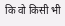कि वो किसी भी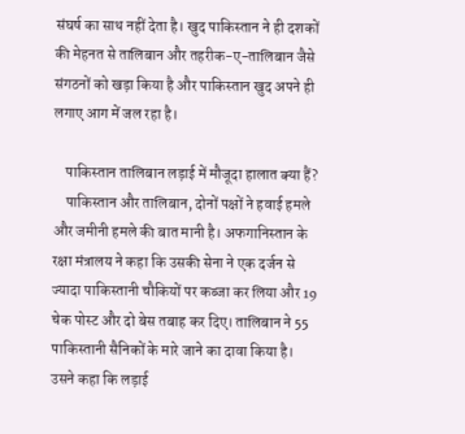संघर्ष का साथ नहीं देता है। खुद पाकिस्तान ने ही दशकों की मेहनत से तालिबान और तहरीक-ए-तालिबान जैसे संगठनों को खड़ा किया है और पाकिस्तान खुद अपने ही लगाए आग में जल रहा है।

    पाकिस्तान तालिबान लड़ाई में मौजूदा हालात क्या हैं?
    पाकिस्तान और तालिबान, दोनों पक्षों ने हवाई हमले और जमीनी हमले की बात मानी है। अफगानिस्तान के रक्षा मंत्रालय ने कहा कि उसकी सेना ने एक दर्जन से ज्यादा पाकिस्तानी चौकियों पर कब्जा कर लिया और 19 चेक पोस्ट और दो बेस तबाह कर दिए। तालिबान ने 55 पाकिस्तानी सैनिकों के मारे जाने का दावा किया है। उसने कहा कि लड़ाई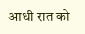आधी रात को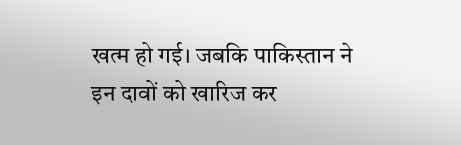खत्म हो गई। जबकि पाकिस्तान ने इन दावों को खारिज कर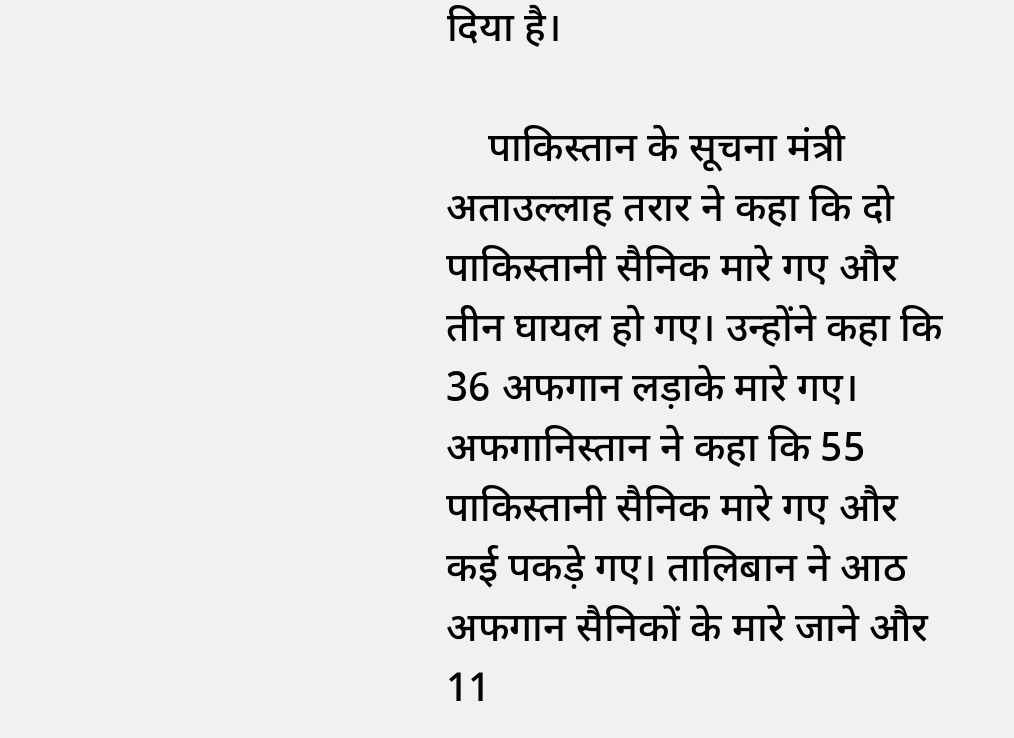दिया है।

    पाकिस्तान के सूचना मंत्री अताउल्लाह तरार ने कहा कि दो पाकिस्तानी सैनिक मारे गए और तीन घायल हो गए। उन्होंने कहा कि 36 अफगान लड़ाके मारे गए। अफगानिस्तान ने कहा कि 55 पाकिस्तानी सैनिक मारे गए और कई पकड़े गए। तालिबान ने आठ अफगान सैनिकों के मारे जाने और 11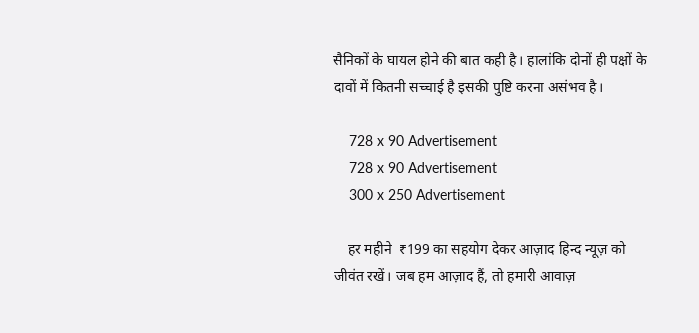सैनिकों के घायल होने की बात कही है। हालांकि दोनों ही पक्षों के दावों में कितनी सच्चाई है इसकी पुष्टि करना असंभव है।

    728 x 90 Advertisement
    728 x 90 Advertisement
    300 x 250 Advertisement

    हर महीने  ₹199 का सहयोग देकर आज़ाद हिन्द न्यूज़ को जीवंत रखें। जब हम आज़ाद हैं, तो हमारी आवाज़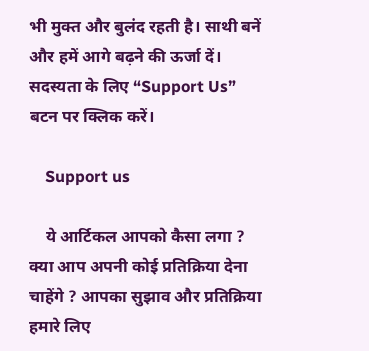भी मुक्त और बुलंद रहती है। साथी बनें और हमें आगे बढ़ने की ऊर्जा दें। सदस्यता के लिए “Support Us” बटन पर क्लिक करें।

    Support us

    ये आर्टिकल आपको कैसा लगा ? क्या आप अपनी कोई प्रतिक्रिया देना चाहेंगे ? आपका सुझाव और प्रतिक्रिया हमारे लिए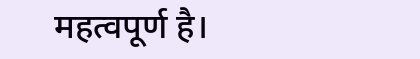महत्वपूर्ण है।